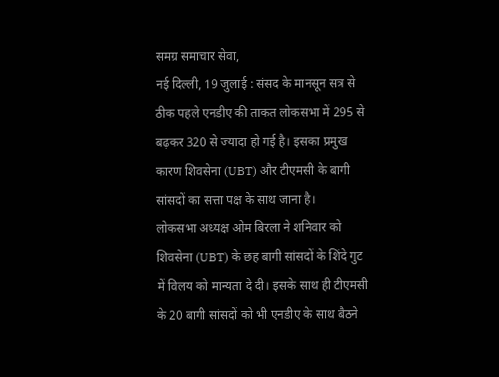समग्र समाचार सेवा,
नई दिल्ली, 19 जुलाई : संसद के मानसून सत्र से ठीक पहले एनडीए की ताकत लोकसभा में 295 से बढ़कर 320 से ज्यादा हो गई है। इसका प्रमुख कारण शिवसेना (UBT) और टीएमसी के बागी सांसदों का सत्ता पक्ष के साथ जाना है।
लोकसभा अध्यक्ष ओम बिरला ने शनिवार को शिवसेना (UBT) के छह बागी सांसदों के शिंदे गुट में विलय को मान्यता दे दी। इसके साथ ही टीएमसी के 20 बागी सांसदों को भी एनडीए के साथ बैठने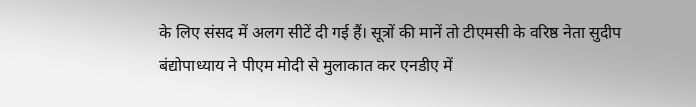के लिए संसद में अलग सीटें दी गई हैं। सूत्रों की मानें तो टीएमसी के वरिष्ठ नेता सुदीप बंद्योपाध्याय ने पीएम मोदी से मुलाकात कर एनडीए में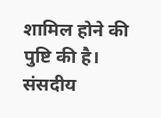शामिल होने की पुष्टि की है।
संसदीय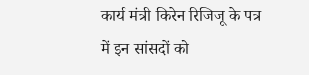कार्य मंत्री किरेन रिजिजू के पत्र में इन सांसदों को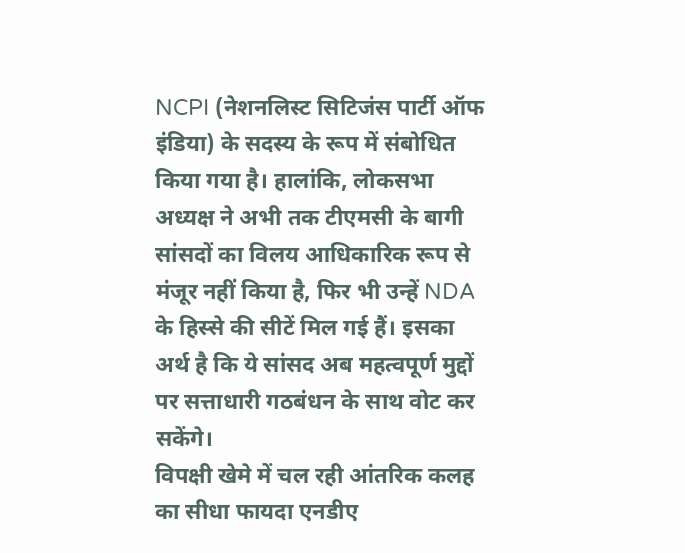NCPI (नेशनलिस्ट सिटिजंस पार्टी ऑफ इंडिया) के सदस्य के रूप में संबोधित किया गया है। हालांकि, लोकसभा अध्यक्ष ने अभी तक टीएमसी के बागी सांसदों का विलय आधिकारिक रूप से मंजूर नहीं किया है, फिर भी उन्हें NDA के हिस्से की सीटें मिल गई हैं। इसका अर्थ है कि ये सांसद अब महत्वपूर्ण मुद्दों पर सत्ताधारी गठबंधन के साथ वोट कर सकेंगे।
विपक्षी खेमे में चल रही आंतरिक कलह का सीधा फायदा एनडीए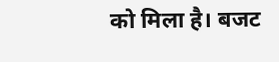को मिला है। बजट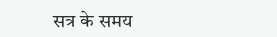सत्र के समय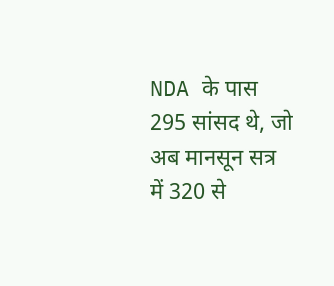NDA के पास 295 सांसद थे, जो अब मानसून सत्र में 320 से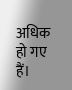अधिक हो गए हैं।